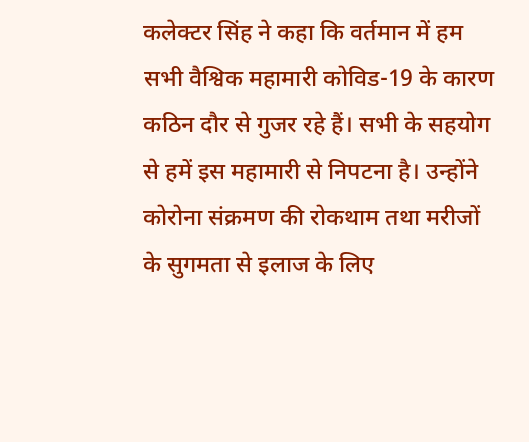कलेक्टर सिंह ने कहा कि वर्तमान में हम सभी वैश्विक महामारी कोविड-19 के कारण कठिन दौर से गुजर रहे हैं। सभी के सहयोग से हमें इस महामारी से निपटना है। उन्होंने कोरोना संक्रमण की रोकथाम तथा मरीजों के सुगमता से इलाज के लिए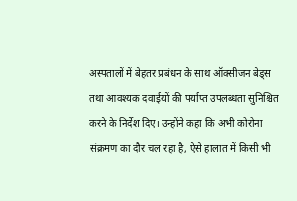अस्पतालों में बेहतर प्रबंधन के साथ ऑक्सीजन बेड्स तथा आवश्यक दवाईयों की पर्याप्त उपलब्धता सुनिश्चित करने के निर्देश दिए। उन्होंने कहा कि अभी कोरोना संक्रमण का दौर चल रहा है, ऐसे हालात में किसी भी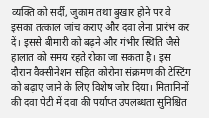व्यक्ति को सर्दी, जुकाम तथा बुखार होने पर वे इसका तत्काल जांच कराए और दवा लेना प्रारंभ कर दें। इससे बीमारी को बढ़ने और गंभीर स्थिति जैसे हालात को समय रहते रोका जा सकता है। इस दौरान वैक्सीनेशन सहित कोरोना संक्रमण की टेस्टिंग को बढ़ाए जाने के लिए विशेष जोर दिया। मितानिनों की दवा पेटी में दवा की पर्याप्त उपलब्धता सुनिश्चित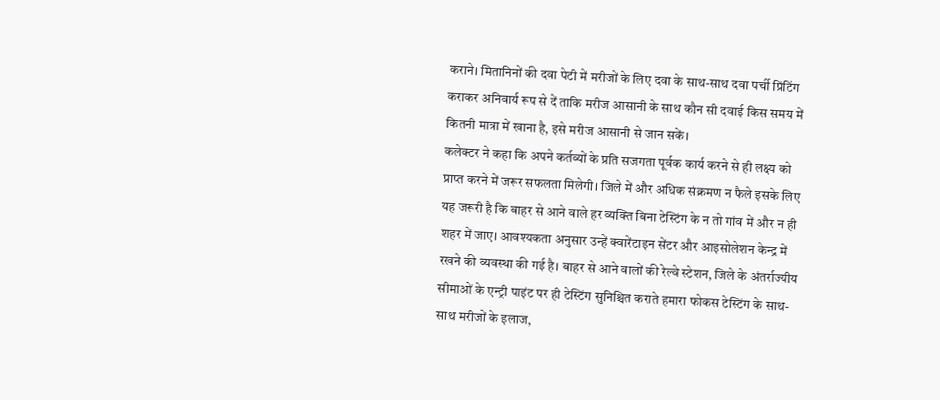कराने। मितानिनों की दवा पेटी में मरीजों के लिए दवा के साथ-साथ दवा पर्ची प्रिंटिंग कराकर अनिवार्य रूप से दें ताकि मरीज आसानी के साथ कौन सी दवाई किस समय में कितनी मात्रा में खाना है, इसे मरीज आसानी से जान सकें।
कलेक्टर ने कहा कि अपने कर्तव्यों के प्रति सजगता पूर्वक कार्य करने से ही लक्ष्य को प्राप्त करने में जरूर सफलता मिलेगी। जिले में और अधिक संक्रमण न फैले इसके लिए यह जरूरी है कि बाहर से आने वाले हर व्यक्ति बिना टेस्टिंग के न तो गांव में और न ही शहर में जाए। आवश्यकता अनुसार उन्हें क्वारेंटाइन सेंटर और आइसोलेशन केन्द्र में रखने की व्यवस्था की गई है। बाहर से आने वालों की रेल्वे स्टेशन, जिले के अंतर्राज्यीय सीमाओं के एन्ट्री पाइंट पर ही टेस्टिंग सुनिश्चित कराते हमारा फोकस टेस्टिंग के साथ-साथ मरीजों के इलाज,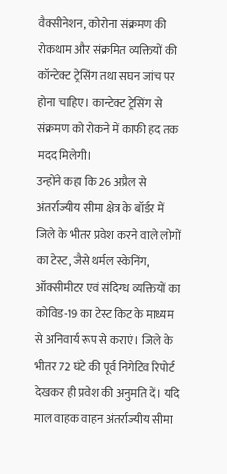वैक्सीनेशन, कोरोना संक्रमण की रोकथाम और संक्रमित व्यक्तियों की कॉन्टेक्ट ट्रेसिंग तथा सघन जांच पर होना चाहिए। कान्टेक्ट ट्रेसिंग से संक्रमण को रोकने में काफी हद तक मदद मिलेगी।
उन्होंने कहा कि 26 अप्रैल से अंतर्राज्यीय सीमा क्षेत्र के बॉर्डर में जिले के भीतर प्रवेश करने वाले लोगों का टेस्ट, जैसे थर्मल स्केनिंग, ऑक्सीमीटर एवं संदिग्ध व्यक्तियों का कोविड-19 का टेस्ट किट के माध्यम से अनिवार्य रूप से कराएं। जिले के भीतर 72 घंटे की पूर्व निगेटिव रिपोर्ट देखकर ही प्रवेश की अनुमति दें। यदि माल वाहक वाहन अंतर्राज्यीय सीमा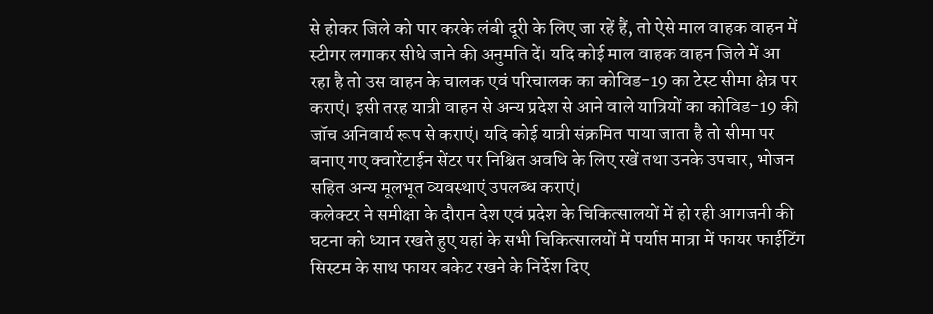से होकर जिले को पार करके लंबी दूरी के लिए जा रहें हैं, तो ऐसे माल वाहक वाहन में स्टीगर लगाकर सीधे जाने की अनुमति दें। यदि कोई माल वाहक वाहन जिले में आ रहा है तो उस वाहन के चालक एवं परिचालक का कोविड-19 का टेस्ट सीमा क्षेत्र पर कराएं। इसी तरह यात्री वाहन से अन्य प्रदेश से आने वाले यात्रियों का कोविड-19 की जॉच अनिवार्य रूप से कराएं। यदि कोई यात्री संक्रमित पाया जाता है तो सीमा पर बनाए गए क्वारेंटाईन सेंटर पर निश्चित अवधि के लिए रखें तथा उनके उपचार, भोजन सहित अन्य मूलभूत व्यवस्थाएं उपलब्ध कराएं।
कलेक्टर ने समीक्षा के दौरान देश एवं प्रदेश के चिकित्सालयों में हो रही आगजनी की घटना को ध्यान रखते हुए यहां के सभी चिकित्सालयों में पर्याप्त मात्रा में फायर फाईटिंग सिस्टम के साथ फायर बकेट रखने के निर्देश दिए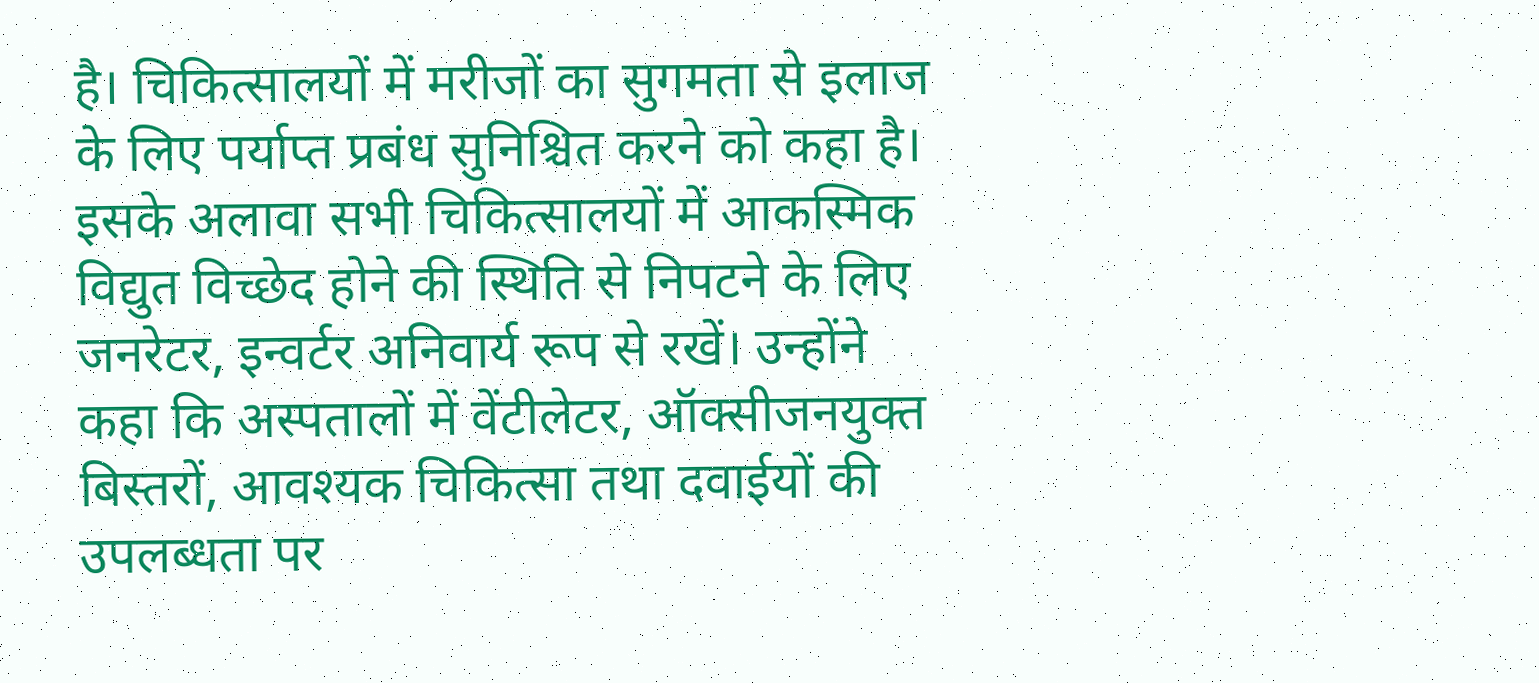है। चिकित्सालयों में मरीजों का सुगमता से इलाज के लिए पर्याप्त प्रबंध सुनिश्चित करने को कहा है। इसके अलावा सभी चिकित्सालयों में आकस्मिक विद्युत विच्छेद होने की स्थिति से निपटने के लिए जनरेटर, इन्वर्टर अनिवार्य रूप से रखें। उन्होंने कहा कि अस्पतालों में वेंटीलेटर, ऑक्सीजनयुक्त बिस्तरों, आवश्यक चिकित्सा तथा दवाईयों की उपलब्धता पर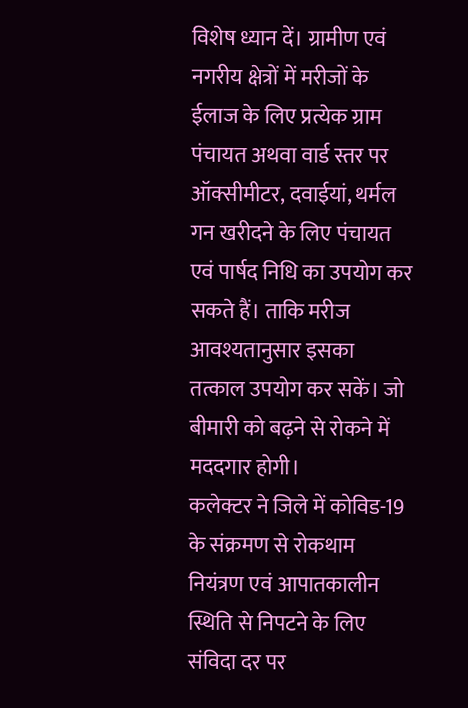विशेष ध्यान दें। ग्रामीण एवं नगरीय क्षेत्रों में मरीजों के ईलाज के लिए प्रत्येक ग्राम पंचायत अथवा वार्ड स्तर पर ऑक्सीमीटर, दवाईयां, थर्मल गन खरीदने के लिए पंचायत एवं पार्षद निधि का उपयोग कर सकते हैं। ताकि मरीज आवश्यतानुसार इसका तत्काल उपयोग कर सकें। जो बीमारी को बढ़ने से रोकने में मददगार होगी।
कलेक्टर ने जिले में कोविड-19 के संक्रमण से रोकथाम नियंत्रण एवं आपातकालीन स्थिति से निपटने के लिए संविदा दर पर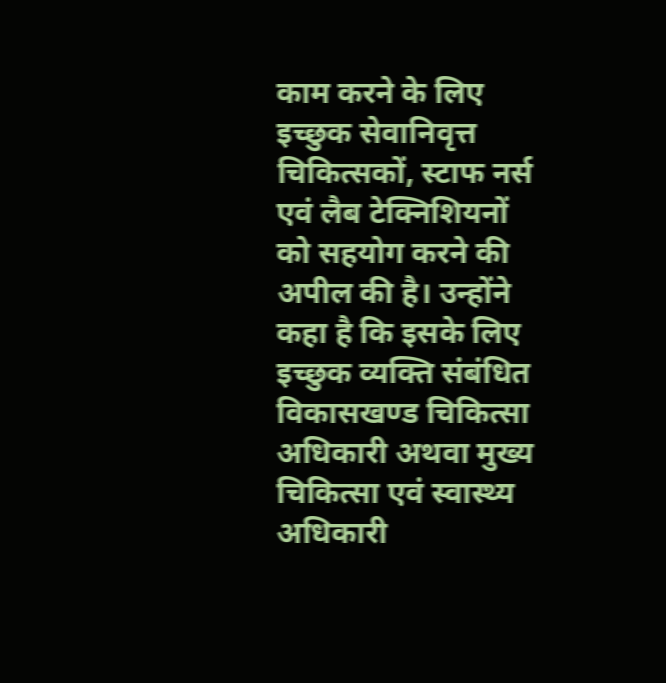काम करने के लिए इच्छुक सेवानिवृत्त चिकित्सकों, स्टाफ नर्स एवं लैब टेक्निशियनों को सहयोग करने की अपील की है। उन्होंने कहा है कि इसके लिए इच्छुक व्यक्ति संबंधित विकासखण्ड चिकित्सा अधिकारी अथवा मुख्य चिकित्सा एवं स्वास्थ्य अधिकारी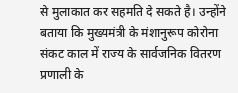से मुलाकात कर सहमति दे सकते है। उन्होंने बताया कि मुख्यमंत्री के मंशानुरूप कोरोना संकट काल में राज्य के सार्वजनिक वितरण प्रणाली के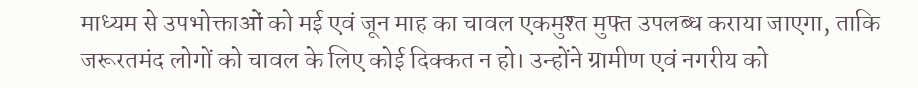माध्यम से उपभोक्ताओं को मई एवं जून माह का चावल एकमुश्त मुफ्त उपलब्ध कराया जाएगा, ताकि जरूरतमंद लोगों को चावल के लिए कोई दिक्कत न हो। उन्होंने ग्रामीण एवं नगरीय को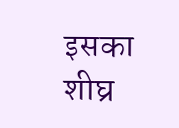इसका शीघ्र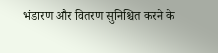भंडारण और वितरण सुनिश्चित करने के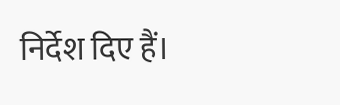निर्देश दिए हैं।